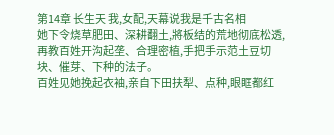第14章 长生天 我,女配,天幕说我是千古名相
她下令烧草肥田、深耕翻土,將板结的荒地彻底松透,再教百姓开沟起垄、合理密植,手把手示范土豆切块、催芽、下种的法子。
百姓见她挽起衣袖,亲自下田扶犁、点种,眼眶都红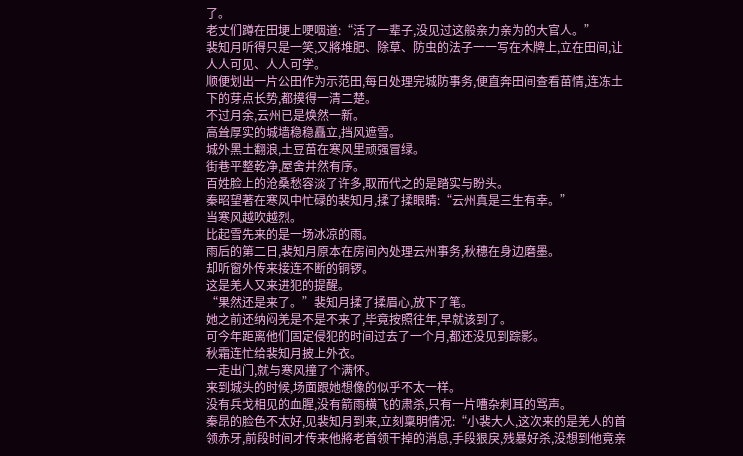了。
老丈们蹲在田埂上哽咽道:“活了一辈子,没见过这般亲力亲为的大官人。”
裴知月听得只是一笑,又將堆肥、除草、防虫的法子一一写在木牌上,立在田间,让人人可见、人人可学。
顺便划出一片公田作为示范田,每日处理完城防事务,便直奔田间查看苗情,连冻土下的芽点长势,都摸得一清二楚。
不过月余,云州已是焕然一新。
高耸厚实的城墙稳稳矗立,挡风遮雪。
城外黑土翻浪,土豆苗在寒风里顽强冒绿。
街巷平整乾净,屋舍井然有序。
百姓脸上的沧桑愁容淡了许多,取而代之的是踏实与盼头。
秦昭望著在寒风中忙碌的裴知月,揉了揉眼睛:“云州真是三生有幸。”
当寒风越吹越烈。
比起雪先来的是一场冰凉的雨。
雨后的第二日,裴知月原本在房间內处理云州事务,秋穗在身边磨墨。
却听窗外传来接连不断的铜锣。
这是羌人又来进犯的提醒。
“果然还是来了。”裴知月揉了揉眉心,放下了笔。
她之前还纳闷羌是不是不来了,毕竟按照往年,早就该到了。
可今年距离他们固定侵犯的时间过去了一个月,都还没见到踪影。
秋霜连忙给裴知月披上外衣。
一走出门,就与寒风撞了个满怀。
来到城头的时候,场面跟她想像的似乎不太一样。
没有兵戈相见的血腥,没有箭雨横飞的肃杀,只有一片嘈杂刺耳的骂声。
秦昂的脸色不太好,见裴知月到来,立刻稟明情况:“小裴大人,这次来的是羌人的首领赤牙,前段时间才传来他將老首领干掉的消息,手段狠戾,残暴好杀,没想到他竟亲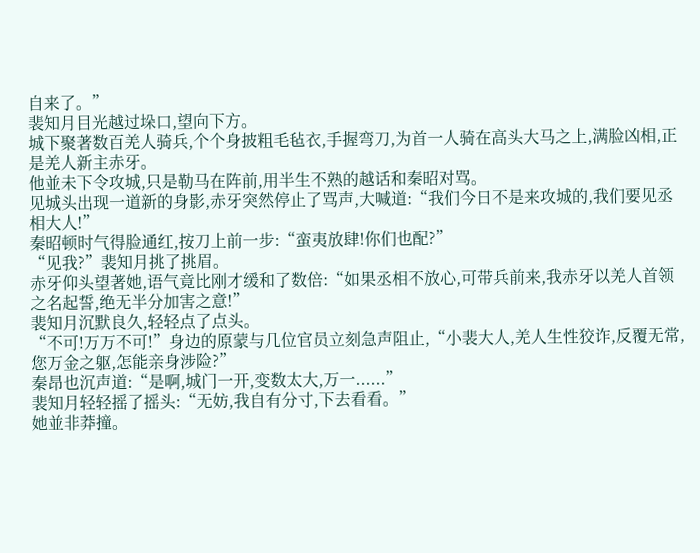自来了。”
裴知月目光越过垛口,望向下方。
城下聚著数百羌人骑兵,个个身披粗毛毡衣,手握弯刀,为首一人骑在高头大马之上,满脸凶相,正是羌人新主赤牙。
他並未下令攻城,只是勒马在阵前,用半生不熟的越话和秦昭对骂。
见城头出现一道新的身影,赤牙突然停止了骂声,大喊道:“我们今日不是来攻城的,我们要见丞相大人!”
秦昭顿时气得脸通红,按刀上前一步:“蛮夷放肆!你们也配?”
“见我?”裴知月挑了挑眉。
赤牙仰头望著她,语气竟比刚才缓和了数倍:“如果丞相不放心,可带兵前来,我赤牙以羌人首领之名起誓,绝无半分加害之意!”
裴知月沉默良久,轻轻点了点头。
“不可!万万不可!”身边的原蒙与几位官员立刻急声阻止,“小裴大人,羌人生性狡诈,反覆无常,您万金之躯,怎能亲身涉险?”
秦昂也沉声道:“是啊,城门一开,变数太大,万一......”
裴知月轻轻摇了摇头:“无妨,我自有分寸,下去看看。”
她並非莽撞。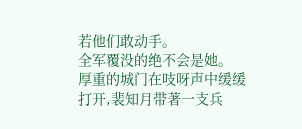若他们敢动手。
全军覆没的绝不会是她。
厚重的城门在吱呀声中缓缓打开,裴知月带著一支兵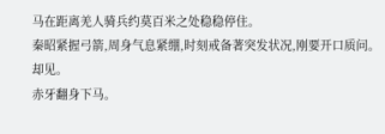马在距离羌人骑兵约莫百米之处稳稳停住。
秦昭紧握弓箭,周身气息紧绷,时刻戒备著突发状况,刚要开口质问。
却见。
赤牙翻身下马。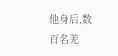他身后,数百名羌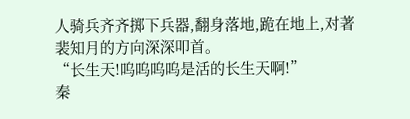人骑兵齐齐掷下兵器,翻身落地,跪在地上,对著裴知月的方向深深叩首。
“长生天!呜呜呜呜是活的长生天啊!”
秦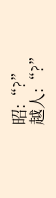昭:“?”
越人:“?”